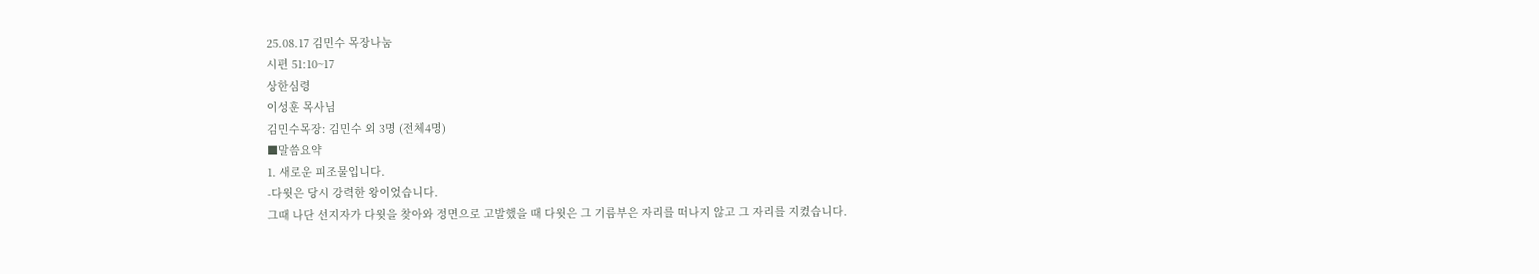25.08.17 김민수 목장나눔
시편 51:10~17
상한심령
이성훈 목사님
김민수목장: 김민수 외 3명 (전체4명)
■말씀요약
1. 새로운 피조물입니다.
-다윗은 당시 강력한 왕이었습니다.
그때 나단 선지자가 다윗을 찾아와 정면으로 고발했을 때 다윗은 그 기름부은 자리를 떠나지 않고 그 자리를 지켰습니다.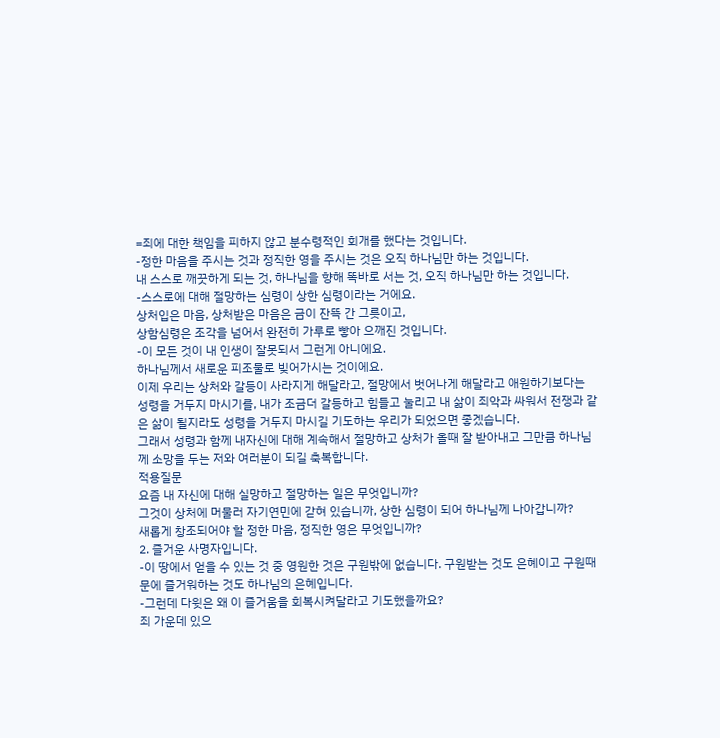=죄에 대한 책임을 피하지 않고 분수령적인 회개를 했다는 것입니다.
-정한 마음을 주시는 것과 정직한 영을 주시는 것은 오직 하나님만 하는 것입니다.
내 스스로 깨끗하게 되는 것, 하나님을 향해 똑바로 서는 것, 오직 하나님만 하는 것입니다.
-스스로에 대해 절망하는 심령이 상한 심령이라는 거에요.
상처입은 마음, 상처받은 마음은 금이 잔뜩 간 그릇이고,
상함심령은 조각을 넘어서 완전히 가루로 빻아 으깨진 것입니다.
-이 모든 것이 내 인생이 잘못되서 그런게 아니에요.
하나님께서 새로운 피조물로 빚어가시는 것이에요.
이제 우리는 상처와 갈등이 사라지게 해달라고, 절망에서 벗어나게 해달라고 애원하기보다는 성령을 거두지 마시기를, 내가 조금더 갈등하고 힘들고 눌리고 내 삶이 죄악과 싸워서 전쟁과 같은 삶이 될지라도 성령을 거두지 마시길 기도하는 우리가 되었으면 좋겠습니다.
그래서 성령과 함께 내자신에 대해 계속해서 절망하고 상처가 올때 잘 받아내고 그만큼 하나님께 소망을 두는 저와 여러분이 되길 축복합니다.
적용질문
요즘 내 자신에 대해 실망하고 절망하는 일은 무엇입니까?
그것이 상처에 머물러 자기연민에 갇혀 있습니까, 상한 심령이 되어 하나님께 나아갑니까?
새롭게 창조되어야 할 정한 마음, 정직한 영은 무엇입니까?
2. 즐거운 사명자입니다.
-이 땅에서 얻을 수 있는 것 중 영원한 것은 구원밖에 없습니다. 구원받는 것도 은혜이고 구원때문에 즐거워하는 것도 하나님의 은혜입니다.
-그런데 다윗은 왜 이 즐거움을 회복시켜달라고 기도했을까요?
죄 가운데 있으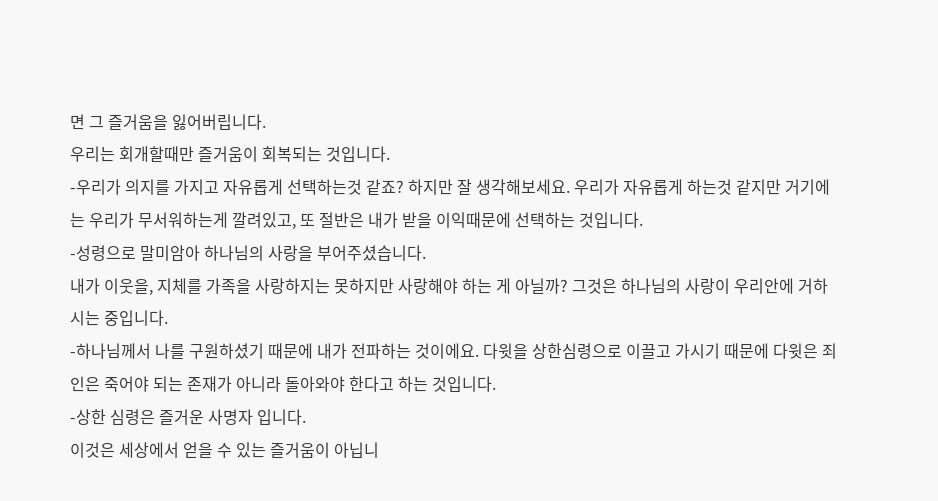면 그 즐거움을 잃어버립니다.
우리는 회개할때만 즐거움이 회복되는 것입니다.
-우리가 의지를 가지고 자유롭게 선택하는것 같죠? 하지만 잘 생각해보세요. 우리가 자유롭게 하는것 같지만 거기에는 우리가 무서워하는게 깔려있고, 또 절반은 내가 받을 이익때문에 선택하는 것입니다.
-성령으로 말미암아 하나님의 사랑을 부어주셨습니다.
내가 이웃을, 지체를 가족을 사랑하지는 못하지만 사랑해야 하는 게 아닐까? 그것은 하나님의 사랑이 우리안에 거하시는 중입니다.
-하나님께서 나를 구원하셨기 때문에 내가 전파하는 것이에요. 다윗을 상한심령으로 이끌고 가시기 때문에 다윗은 죄인은 죽어야 되는 존재가 아니라 돌아와야 한다고 하는 것입니다.
-상한 심령은 즐거운 사명자 입니다.
이것은 세상에서 얻을 수 있는 즐거움이 아닙니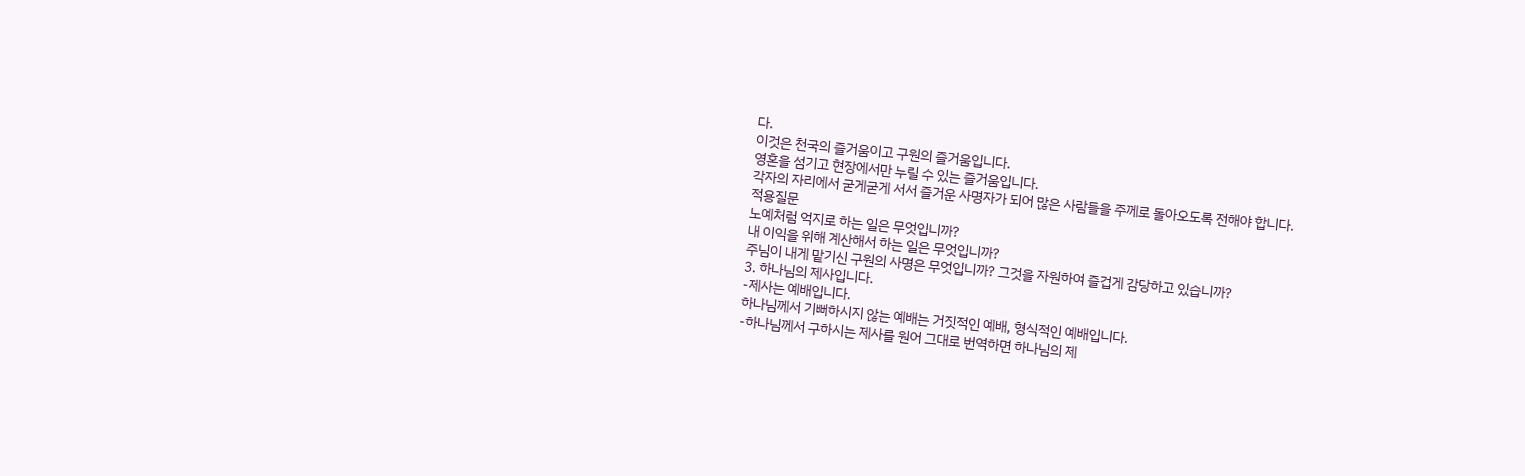다.
이것은 천국의 즐거움이고 구원의 즐거움입니다.
영혼을 섬기고 현장에서만 누릴 수 있는 즐거움입니다.
각자의 자리에서 굳게굳게 서서 즐거운 사명자가 되어 많은 사람들을 주께로 돌아오도록 전해야 합니다.
적용질문
노예처럼 억지로 하는 일은 무엇입니까?
내 이익을 위해 계산해서 하는 일은 무엇입니까?
주님이 내게 맡기신 구원의 사명은 무엇입니까? 그것을 자원하여 즐겁게 감당하고 있습니까?
3. 하나님의 제사입니다.
-제사는 예배입니다.
하나님께서 기뻐하시지 않는 예배는 거짓적인 예배, 형식적인 예배입니다.
-하나님께서 구하시는 제사를 원어 그대로 번역하면 하나님의 제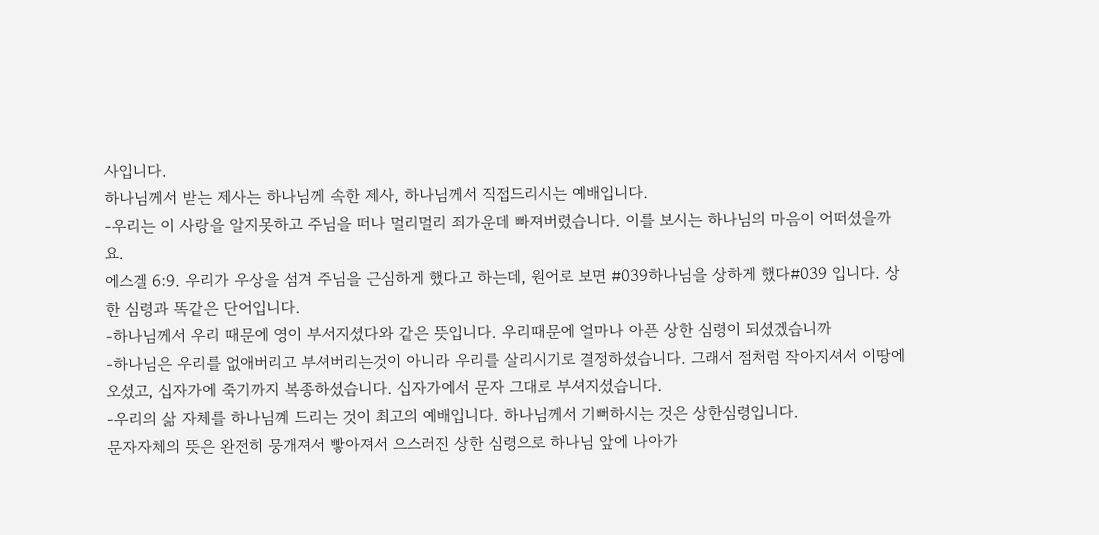사입니다.
하나님께서 받는 제사는 하나님께 속한 제사, 하나님께서 직접드리시는 예배입니다.
-우리는 이 사랑을 알지못하고 주님을 떠나 멀리멀리 죄가운데 빠져버렸습니다. 이를 보시는 하나님의 마음이 어떠셨을까요.
에스겔 6:9. 우리가 우상을 섬겨 주님을 근심하게 했다고 하는데, 원어로 보면 #039하나님을 상하게 했다#039 입니다. 상한 심령과 똑같은 단어입니다.
-하나님께서 우리 때문에 영이 부서지셨다와 같은 뜻입니다. 우리때문에 얼마나 아픈 상한 심령이 되셨겠습니까
-하나님은 우리를 없애버리고 부셔버리는것이 아니라 우리를 살리시기로 결정하셨습니다. 그래서 점처럼 작아지셔서 이땅에 오셨고, 십자가에 죽기까지 복종하셨습니다. 십자가에서 문자 그대로 부셔지셨습니다.
-우리의 삶 자체를 하나님꼐 드리는 것이 최고의 예배입니다. 하나님께서 기뻐하시는 것은 상한심령입니다.
문자자체의 뜻은 완전히 뭉개져서 빻아져서 으스러진 상한 심령으로 하나님 앞에 나아가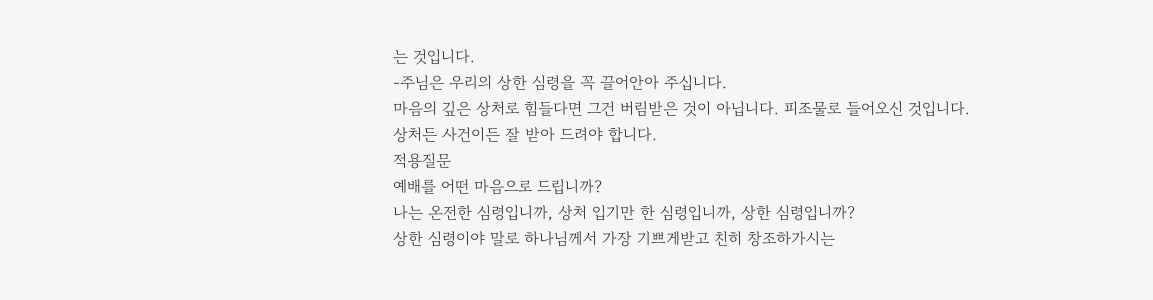는 것입니다.
-주님은 우리의 상한 심령을 꼭 끌어안아 주십니다.
마음의 깊은 상처로 힘들다면 그건 버림받은 것이 아닙니다. 피조물로 들어오신 것입니다.
상처든 사건이든 잘 받아 드려야 합니다.
적용질문
예배를 어떤 마음으로 드립니까?
나는 온전한 심령입니까, 상처 입기만 한 심령입니까, 상한 심령입니까?
상한 심령이야 말로 하나님께서 가장 기쁘게받고 친히 창조하가시는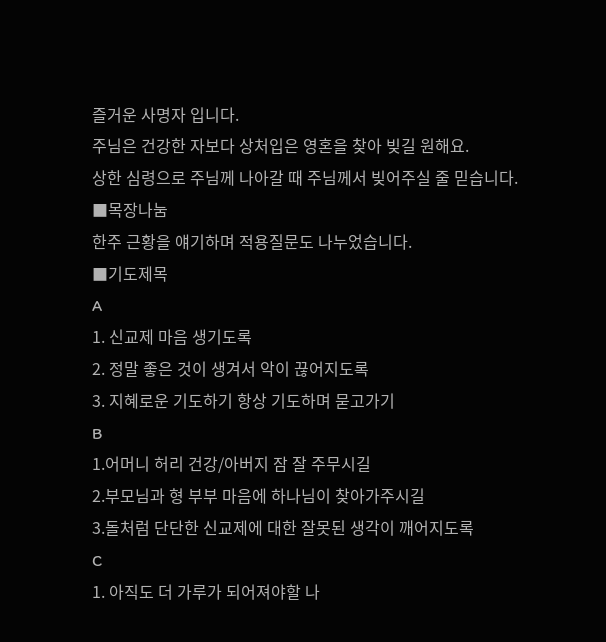즐거운 사명자 입니다.
주님은 건강한 자보다 상처입은 영혼을 찾아 빚길 원해요.
상한 심령으로 주님께 나아갈 때 주님께서 빚어주실 줄 믿습니다.
■목장나눔
한주 근황을 얘기하며 적용질문도 나누었습니다.
■기도제목
A
1. 신교제 마음 생기도록
2. 정말 좋은 것이 생겨서 악이 끊어지도록
3. 지혜로운 기도하기 항상 기도하며 묻고가기
B
1.어머니 허리 건강/아버지 잠 잘 주무시길
2.부모님과 형 부부 마음에 하나님이 찾아가주시길
3.돌처럼 단단한 신교제에 대한 잘못된 생각이 깨어지도록
C
1. 아직도 더 가루가 되어져야할 나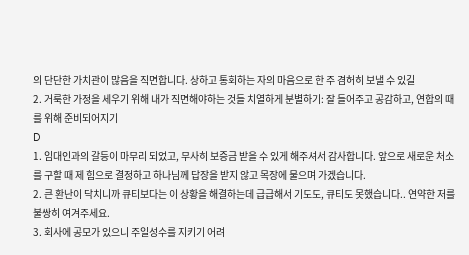의 단단한 가치관이 많음을 직면합니다. 상하고 통회하는 자의 마음으로 한 주 겸허히 보낼 수 있길
2. 거룩한 가정을 세우기 위해 내가 직면해야하는 것들 치열하게 분별하기: 잘 들어주고 공감하고, 연합의 때를 위해 준비되어지기
D
1. 임대인과의 갈등이 마무리 되었고, 무사히 보증금 받을 수 있게 해주셔서 감사합니다. 앞으로 새로운 처소를 구할 때 제 힘으로 결정하고 하나님께 답장을 받지 않고 목장에 물으며 가겠습니다.
2. 큰 환난이 닥치니까 큐티보다는 이 상황을 해결하는데 급급해서 기도도, 큐티도 못했습니다.. 연약한 저를 불쌍히 여겨주세요.
3. 회사에 공모가 있으니 주일성수를 지키기 어려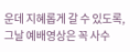운데 지혜롭게 갈 수 있도록, 그날 예배영상은 꼭 사수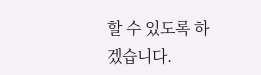할 수 있도록 하겠습니다.